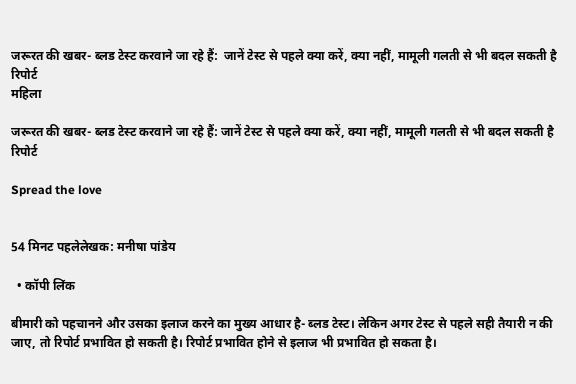जरूरत की खबर- ब्लड टेस्ट करवाने जा रहे हैं:  जानें टेस्ट से पहले क्या करें, क्या नहीं, मामूली गलती से भी बदल सकती है रिपोर्ट
महिला

जरूरत की खबर- ब्लड टेस्ट करवाने जा रहे हैं: जानें टेस्ट से पहले क्या करें, क्या नहीं, मामूली गलती से भी बदल सकती है रिपोर्ट

Spread the love


54 मिनट पहलेलेखक: मनीषा पांडेय

  • कॉपी लिंक

बीमारी को पहचानने और उसका इलाज करने का मुख्य आधार है- ब्लड टेस्ट। लेकिन अगर टेस्ट से पहले सही तैयारी न की जाए, तो रिपोर्ट प्रभावित हो सकती है। रिपोर्ट प्रभावित होने से इलाज भी प्रभावित हो सकता है।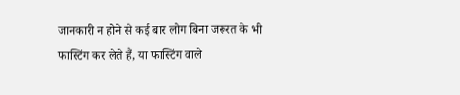जानकारी न होने से कई बार लोग बिना जरूरत के भी फास्टिंग कर लेते हैं, या फास्टिंग वाले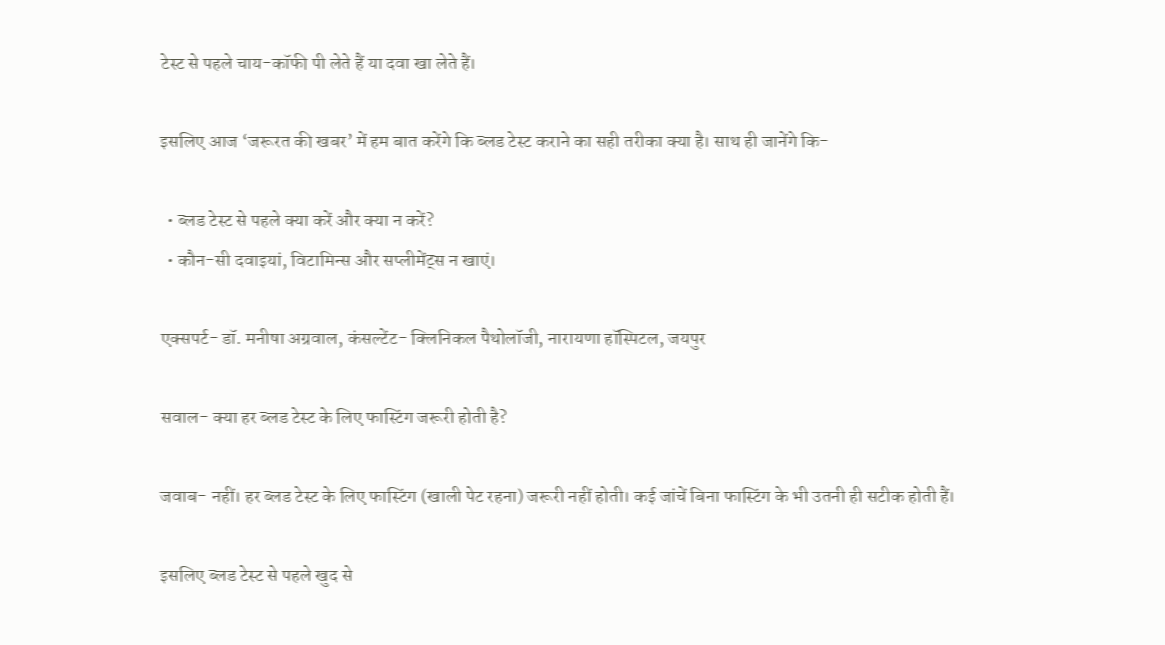टेस्ट से पहले चाय-कॉफी पी लेते हैं या दवा खा लेते हैं।

इसलिए आज ‘जरूरत की खबर’ में हम बात करेंगे कि ब्लड टेस्ट कराने का सही तरीका क्या है। साथ ही जानेंगे कि-

  • ब्लड टेस्ट से पहले क्या करें और क्या न करें?
  • कौन-सी दवाइयां, विटामिन्स और सप्लीमेंट्स न खाएं।

एक्सपर्ट- डॉ. मनीषा अग्रवाल, कंसल्टेंट- क्लिनिकल पैथोलॉजी, नारायणा हॉस्पिटल, जयपुर

सवाल- क्या हर ब्लड टेस्ट के लिए फास्टिंग जरूरी होती है?

जवाब- नहीं। हर ब्लड टेस्ट के लिए फास्टिंग (खाली पेट रहना) जरूरी नहीं होती। कई जांचें बिना फास्टिंग के भी उतनी ही सटीक होती हैं।

इसलिए ब्लड टेस्ट से पहले खुद से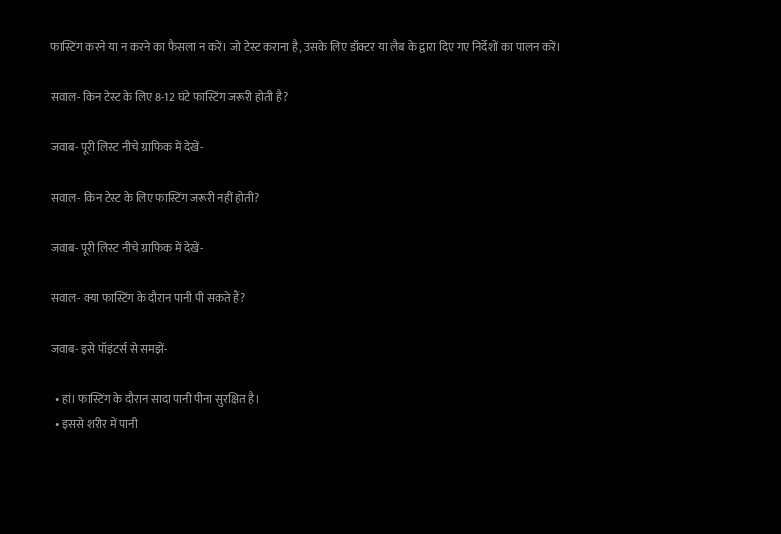फास्टिंग करने या न करने का फैसला न करें। जो टेस्ट कराना है, उसके लिए डॉक्टर या लैब के द्वारा दिए गए निर्देशों का पालन करें।

सवाल- किन टेस्ट के लिए 8-12 घंटे फास्टिंग जरूरी होती है?

जवाब- पूरी लिस्ट नीचे ग्राफिक में देखें-

सवाल- किन टेस्ट के लिए फास्टिंग जरूरी नहीं होती?

जवाब- पूरी लिस्ट नीचे ग्राफिक में देखें-

सवाल- क्या फास्टिंग के दौरान पानी पी सकते हैं?

जवाब- इसे पॉइंटर्स से समझें-

  • हां। फास्टिंग के दौरान सादा पानी पीना सुरक्षित है।
  • इससे शरीर में पानी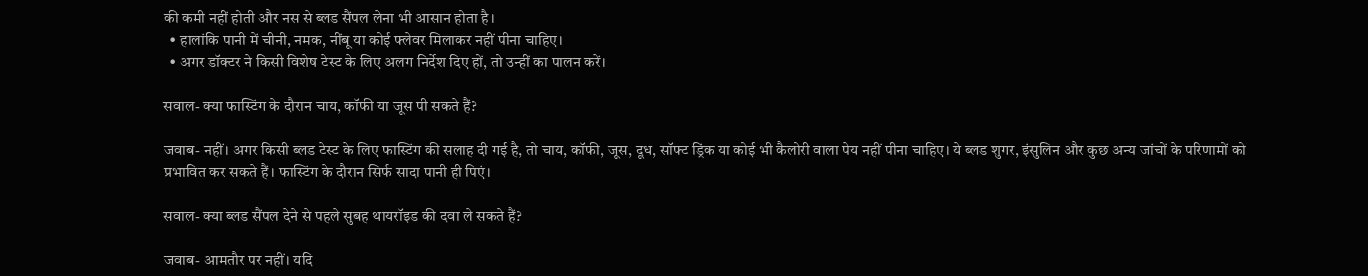की कमी नहीं होती और नस से ब्लड सैंपल लेना भी आसान होता है।
  • हालांकि पानी में चीनी, नमक, नींबू या कोई फ्लेवर मिलाकर नहीं पीना चाहिए।
  • अगर डॉक्टर ने किसी विशेष टेस्ट के लिए अलग निर्देश दिए हों, तो उन्हीं का पालन करें।

सवाल- क्या फास्टिंग के दौरान चाय, कॉफी या जूस पी सकते हैं?

जवाब- नहीं। अगर किसी ब्लड टेस्ट के लिए फास्टिंग की सलाह दी गई है, तो चाय, कॉफी, जूस, दूध, सॉफ्ट ड्रिंक या कोई भी कैलोरी वाला पेय नहीं पीना चाहिए। ये ब्लड शुगर, इंसुलिन और कुछ अन्य जांचों के परिणामों को प्रभावित कर सकते हैं। फास्टिंग के दौरान सिर्फ सादा पानी ही पिएं।

सवाल- क्या ब्लड सैंपल देने से पहले सुबह थायरॉइड की दवा ले सकते हैं?

जवाब- आमतौर पर नहीं। यदि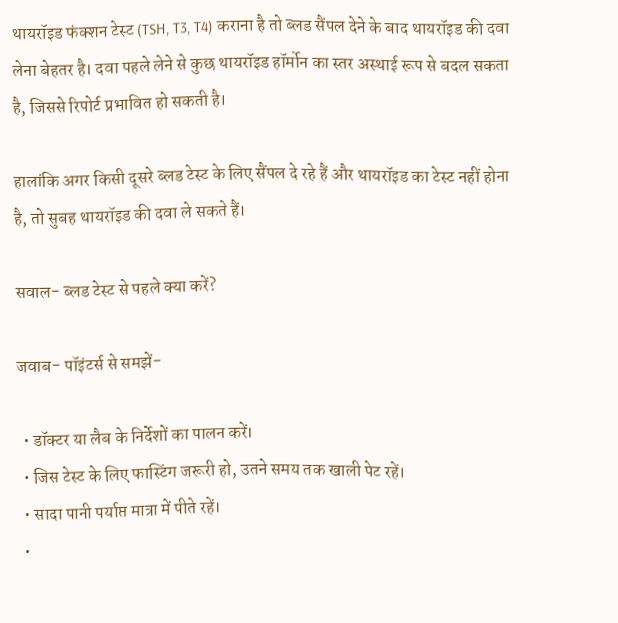थायरॉइड फंक्शन टेस्ट (TSH, T3, T4) कराना है तो ब्लड सैंपल देने के बाद थायरॉइड की दवा लेना बेहतर है। दवा पहले लेने से कुछ थायरॉइड हॉर्मोन का स्तर अस्थाई रूप से बदल सकता है, जिससे रिपोर्ट प्रभावित हो सकती है।

हालांकि अगर किसी दूसरे ब्लड टेस्ट के लिए सैंपल दे रहे हैं और थायरॉइड का टेस्ट नहीं होना है, तो सुबह थायरॉइड की दवा ले सकते हैं।

सवाल- ब्लड टेस्ट से पहले क्या करें?

जवाब- पॉइंटर्स से समझें-

  • डॉक्टर या लैब के निर्देशों का पालन करें।
  • जिस टेस्ट के लिए फास्टिंग जरूरी हो, उतने समय तक खाली पेट रहें।
  • सादा पानी पर्याप्त मात्रा में पीते रहें।
  •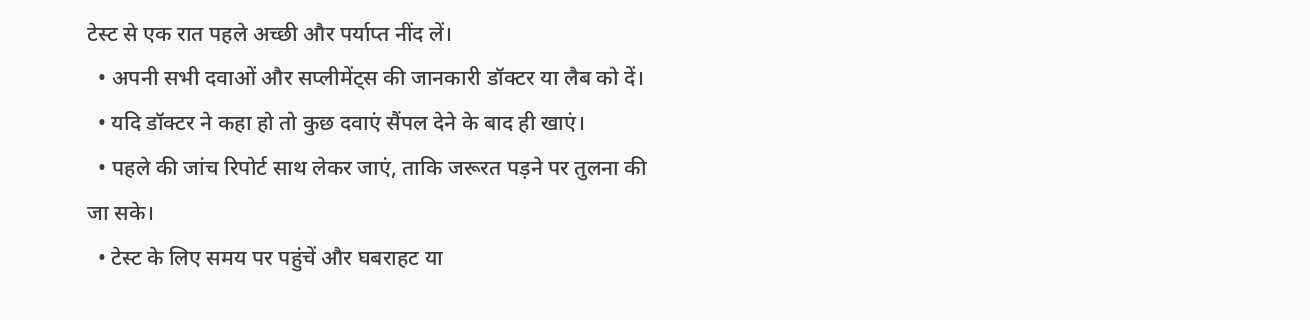टेस्ट से एक रात पहले अच्छी और पर्याप्त नींद लें।
  • अपनी सभी दवाओं और सप्लीमेंट्स की जानकारी डॉक्टर या लैब को दें।
  • यदि डॉक्टर ने कहा हो तो कुछ दवाएं सैंपल देने के बाद ही खाएं।
  • पहले की जांच रिपोर्ट साथ लेकर जाएं, ताकि जरूरत पड़ने पर तुलना की जा सके।
  • टेस्ट के लिए समय पर पहुंचें और घबराहट या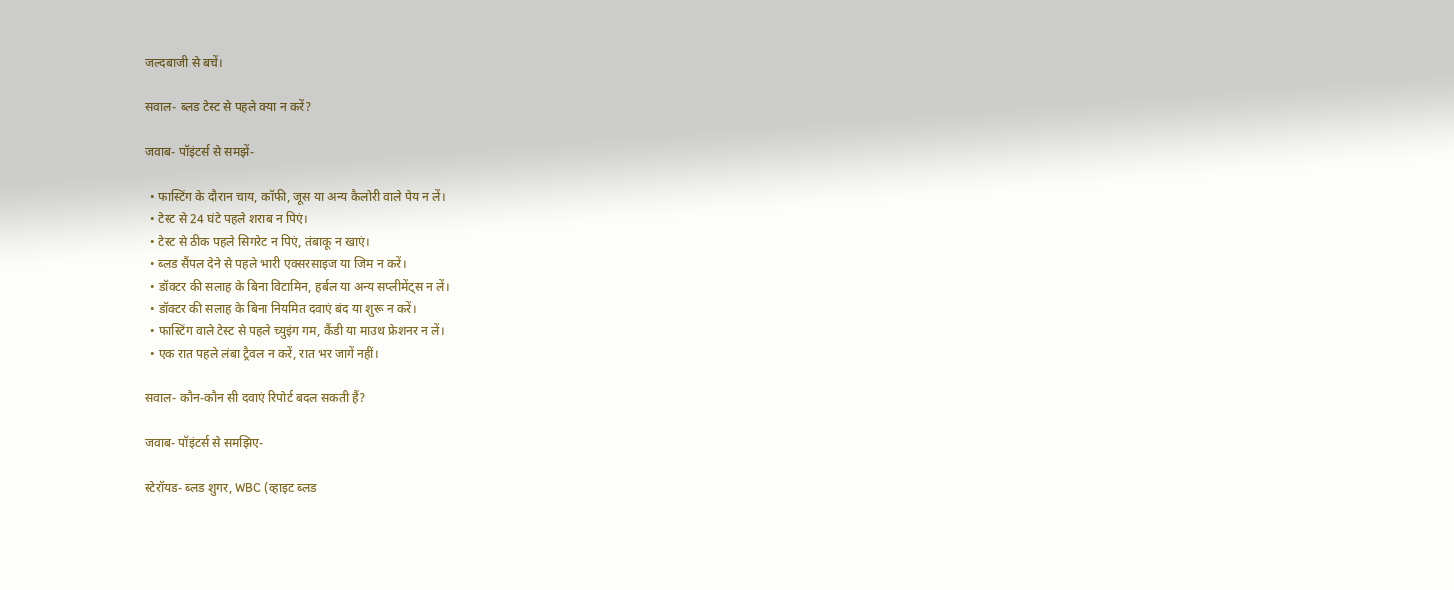जल्दबाजी से बचें।

सवाल- ब्लड टेस्ट से पहले क्या न करें?

जवाब- पॉइंटर्स से समझें-

  • फास्टिंग के दौरान चाय, कॉफी, जूस या अन्य कैलोरी वाले पेय न लें।
  • टेस्ट से 24 घंटे पहले शराब न पिएं।
  • टेस्ट से ठीक पहले सिगरेट न पिएं, तंबाकू न खाएं।
  • ब्लड सैंपल देने से पहले भारी एक्सरसाइज या जिम न करें।
  • डॉक्टर की सलाह के बिना विटामिन, हर्बल या अन्य सप्लीमेंट्स न लें।
  • डॉक्टर की सलाह के बिना नियमित दवाएं बंद या शुरू न करें।
  • फास्टिंग वाले टेस्ट से पहले च्युइंग गम, कैंडी या माउथ फ्रेशनर न लें।
  • एक रात पहले लंबा ट्रैवल न करें, रात भर जागें नहीं।

सवाल- कौन-कौन सी दवाएं रिपोर्ट बदल सकती हैं?

जवाब- पॉइंटर्स से समझिए-

स्टेरॉयड- ब्लड शुगर, WBC (व्हाइट ब्लड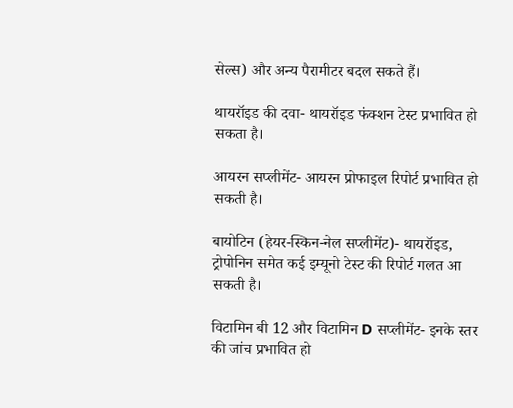सेल्स) और अन्य पैरामीटर बदल सकते हैं।

थायरॉइड की दवा- थायरॉइड फंक्शन टेस्ट प्रभावित हो सकता है।

आयरन सप्लीमेंट- आयरन प्रोफाइल रिपोर्ट प्रभावित हो सकती है।

बायोटिन (हेयर-स्किन-नेल सप्लीमेंट)- थायरॉइड, ट्रोपोनिन समेत कई इम्यूनो टेस्ट की रिपोर्ट गलत आ सकती है।

विटामिन बी 12 और विटामिन D सप्लीमेंट- इनके स्तर की जांच प्रभावित हो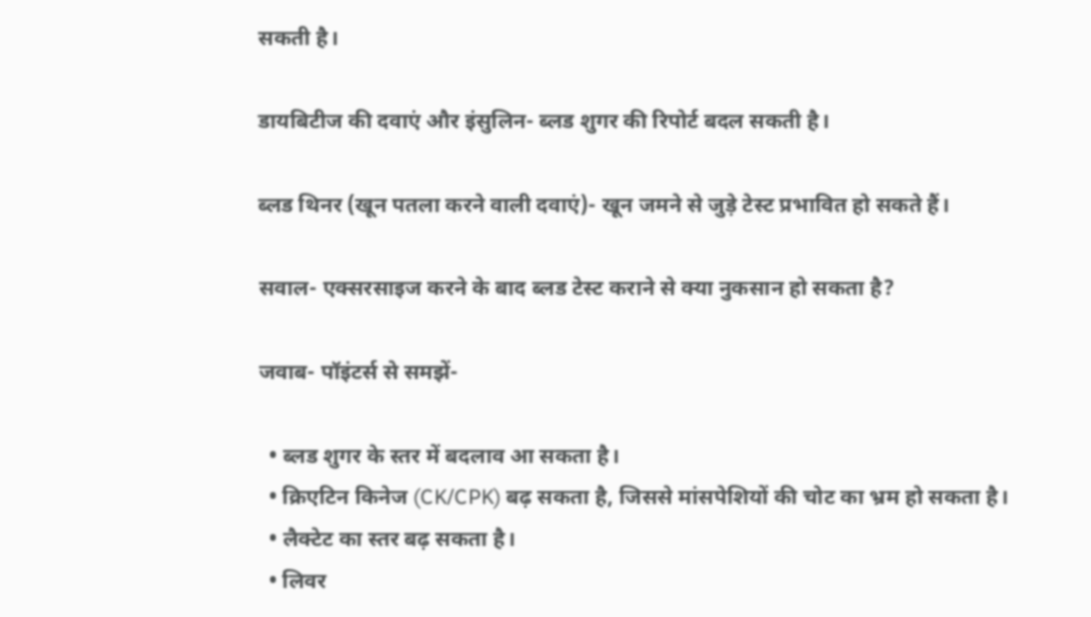सकती है।

डायबिटीज की दवाएं और इंसुलिन- ब्लड शुगर की रिपोर्ट बदल सकती है।

ब्लड थिनर (खून पतला करने वाली दवाएं)- खून जमने से जुड़े टेस्ट प्रभावित हो सकते हैं।

सवाल- एक्सरसाइज करने के बाद ब्लड टेस्ट कराने से क्या नुकसान हो सकता है?

जवाब- पॉइंटर्स से समझें-

  • ब्लड शुगर के स्तर में बदलाव आ सकता है।
  • क्रिएटिन किनेज (CK/CPK) बढ़ सकता है, जिससे मांसपेशियों की चोट का भ्रम हो सकता है।
  • लैक्टेट का स्तर बढ़ सकता है।
  • लिवर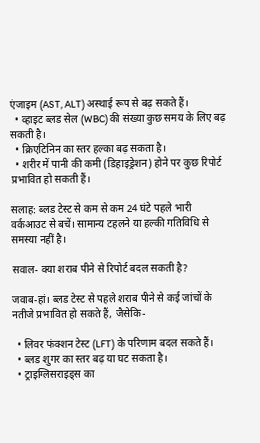एंजाइम (AST, ALT) अस्थाई रूप से बढ़ सकते हैं।
  • व्हाइट ब्लड सेल (WBC) की संख्या कुछ समय के लिए बढ़ सकती है।
  • क्रिएटिनिन का स्तर हल्का बढ़ सकता है।
  • शरीर में पानी की कमी (डिहाइड्रेशन) होने पर कुछ रिपोर्ट प्रभावित हो सकती हैं।

सलाह: ब्लड टेस्ट से कम से कम 24 घंटे पहले भारी वर्कआउट से बचें। सामान्य टहलने या हल्की गतिविधि से समस्या नहीं है।

सवाल- क्या शराब पीने से रिपोर्ट बदल सकती है?

जवाब-हां। ब्लड टेस्ट से पहले शराब पीने से कई जांचों के नतीजे प्रभावित हो सकते हैं, जैसेकि-

  • लिवर फंक्शन टेस्ट (LFT) के परिणाम बदल सकते हैं।
  • ब्लड शुगर का स्तर बढ़ या घट सकता है।
  • ट्राइग्लिसराइड्स का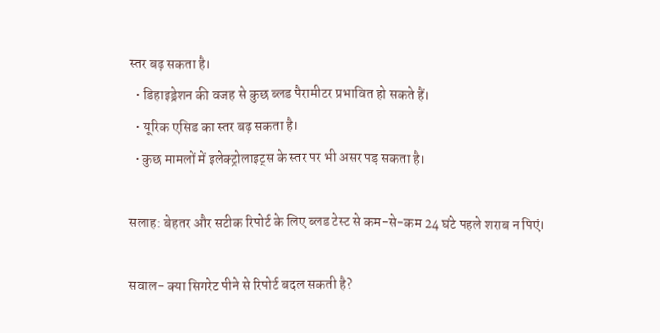स्तर बढ़ सकता है।
  • डिहाइड्रेशन की वजह से कुछ ब्लड पैरामीटर प्रभावित हो सकते हैं।
  • यूरिक एसिड का स्तर बढ़ सकता है।
  • कुछ मामलों में इलेक्ट्रोलाइट्स के स्तर पर भी असर पड़ सकता है।

सलाह: बेहतर और सटीक रिपोर्ट के लिए ब्लड टेस्ट से कम-से-कम 24 घंटे पहले शराब न पिएं।

सवाल- क्या सिगरेट पीने से रिपोर्ट बदल सकती है?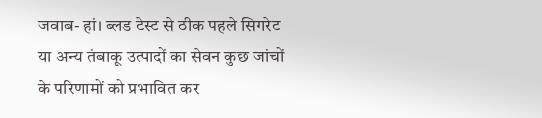जवाब- हां। ब्लड टेस्ट से ठीक पहले सिगरेट या अन्य तंबाकू उत्पादों का सेवन कुछ जांचों के परिणामों को प्रभावित कर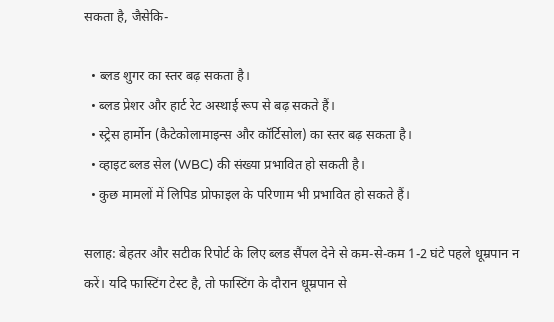सकता है, जैसेकि-

  • ब्लड शुगर का स्तर बढ़ सकता है।
  • ब्लड प्रेशर और हार्ट रेट अस्थाई रूप से बढ़ सकते हैं।
  • स्ट्रेस हार्मोन (कैटेकोलामाइन्स और कॉर्टिसोल) का स्तर बढ़ सकता है।
  • व्हाइट ब्लड सेल (WBC) की संख्या प्रभावित हो सकती है।
  • कुछ मामलों में लिपिड प्रोफाइल के परिणाम भी प्रभावित हो सकते हैं।

सलाह: बेहतर और सटीक रिपोर्ट के लिए ब्लड सैंपल देने से कम-से-कम 1-2 घंटे पहले धूम्रपान न करें। यदि फास्टिंग टेस्ट है, तो फास्टिंग के दौरान धूम्रपान से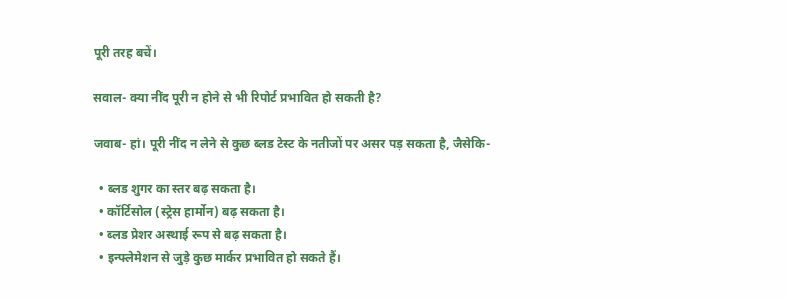पूरी तरह बचें।

सवाल- क्या नींद पूरी न होने से भी रिपोर्ट प्रभावित हो सकती है?

जवाब- हां। पूरी नींद न लेने से कुछ ब्लड टेस्ट के नतीजों पर असर पड़ सकता है, जैसेकि-

  • ब्लड शुगर का स्तर बढ़ सकता है।
  • कॉर्टिसोल (स्ट्रेस हार्मोन) बढ़ सकता है।
  • ब्लड प्रेशर अस्थाई रूप से बढ़ सकता है।
  • इन्फ्लेमेशन से जुड़े कुछ मार्कर प्रभावित हो सकते हैं।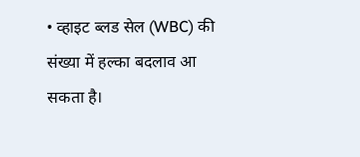• व्हाइट ब्लड सेल (WBC) की संख्या में हल्का बदलाव आ सकता है।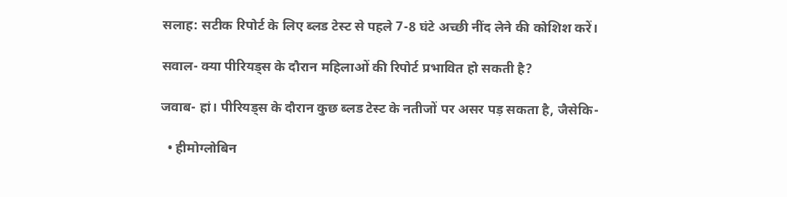सलाह: सटीक रिपोर्ट के लिए ब्लड टेस्ट से पहले 7-8 घंटे अच्छी नींद लेने की कोशिश करें।

सवाल- क्या पीरियड्स के दौरान महिलाओं की रिपोर्ट प्रभावित हो सकती है?

जवाब- हां। पीरियड्स के दौरान कुछ ब्लड टेस्ट के नतीजों पर असर पड़ सकता है, जैसेकि-

  • हीमोग्लोबिन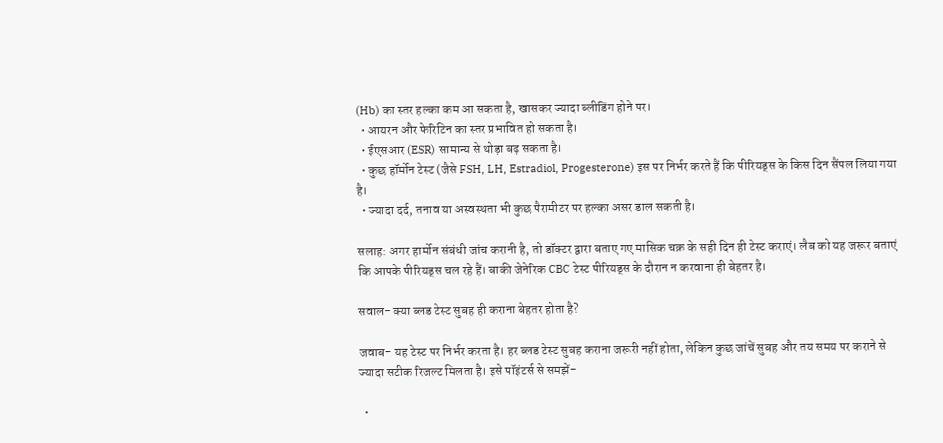(Hb) का स्तर हल्का कम आ सकता है, खासकर ज्यादा ब्लीडिंग होने पर।
  • आयरन और फेरिटिन का स्तर प्रभावित हो सकता है।
  • ईएसआर (ESR) सामान्य से थोड़ा बढ़ सकता है।
  • कुछ हॉर्मोन टेस्ट (जैसे FSH, LH, Estradiol, Progesterone) इस पर निर्भर करते हैं कि पीरियड्स के किस दिन सैंपल लिया गया है।
  • ज्यादा दर्द, तनाव या अस्वस्थता भी कुछ पैरामीटर पर हल्का असर डाल सकती है।

सलाह: अगर हार्मोन संबंधी जांच करानी है, तो डॉक्टर द्वारा बताए गए मासिक चक्र के सही दिन ही टेस्ट कराएं। लैब को यह जरूर बताएं कि आपके पीरियड्स चल रहे हैं। बाकी जेनेरिक CBC टेस्ट पीरियड्स के दौरान न करवाना ही बेहतर है।

सवाल- क्या ब्लड टेस्ट सुबह ही कराना बेहतर होता है?

जवाब- यह टेस्ट पर निर्भर करता है। हर ब्लड टेस्ट सुबह कराना जरूरी नहीं होता, लेकिन कुछ जांचें सुबह और तय समय पर कराने से ज्यादा सटीक रिजल्ट मिलता है। इसे पॉइंटर्स से समझें-

  •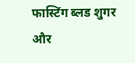फास्टिंग ब्लड शुगर और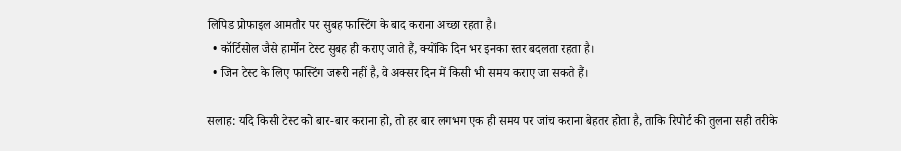लिपिड प्रोफाइल आमतौर पर सुबह फास्टिंग के बाद कराना अच्छा रहता है।
  • कॉर्टिसोल जैसे हार्मोन टेस्ट सुबह ही कराए जाते हैं, क्योंकि दिन भर इनका स्तर बदलता रहता है।
  • जिन टेस्ट के लिए फास्टिंग जरूरी नहीं है, वे अक्सर दिन में किसी भी समय कराए जा सकते हैं।

सलाह: यदि किसी टेस्ट को बार-बार कराना हो, तो हर बार लगभग एक ही समय पर जांच कराना बेहतर होता है, ताकि रिपोर्ट की तुलना सही तरीके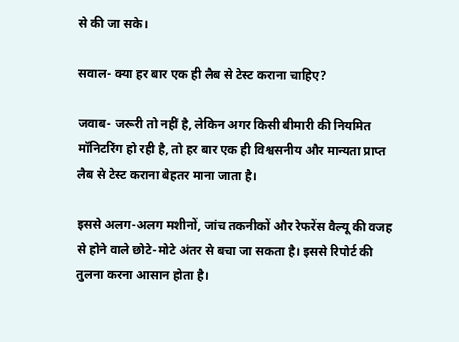से की जा सके।

सवाल- क्या हर बार एक ही लैब से टेस्ट कराना चाहिए?

जवाब- जरूरी तो नहीं है, लेकिन अगर किसी बीमारी की नियमित मॉनिटरिंग हो रही है, तो हर बार एक ही विश्वसनीय और मान्यता प्राप्त लैब से टेस्ट कराना बेहतर माना जाता है।

इससे अलग-अलग मशीनों, जांच तकनीकों और रेफरेंस वैल्यू की वजह से होने वाले छोटे-मोटे अंतर से बचा जा सकता है। इससे रिपोर्ट की तुलना करना आसान होता है।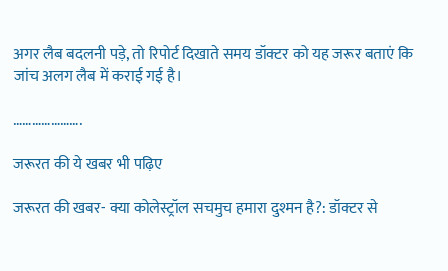अगर लैब बदलनी पड़े, तो रिपोर्ट दिखाते समय डॉक्टर को यह जरूर बताएं कि जांच अलग लैब में कराई गई है।

………………….

जरूरत की ये खबर भी पढ़िए

जरूरत की खबर- क्या कोलेस्ट्रॉल सचमुच हमारा दुश्मन है?: डॉक्टर से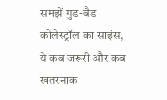समझें गुड-बैड कोलेस्ट्रॉल का साइंस, ये कब जरूरी और कब खतरनाक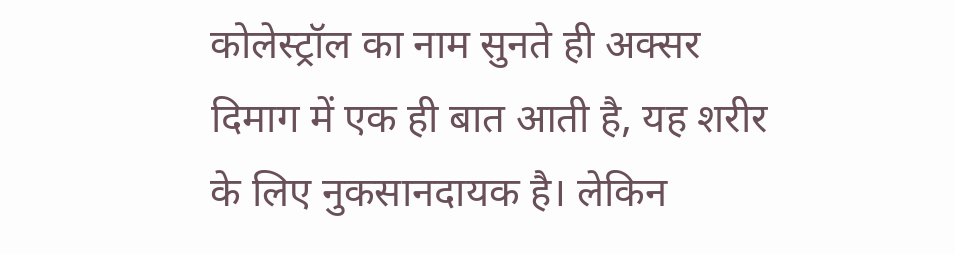कोलेस्ट्रॉल का नाम सुनते ही अक्सर दिमाग में एक ही बात आती है, यह शरीर के लिए नुकसानदायक है। लेकिन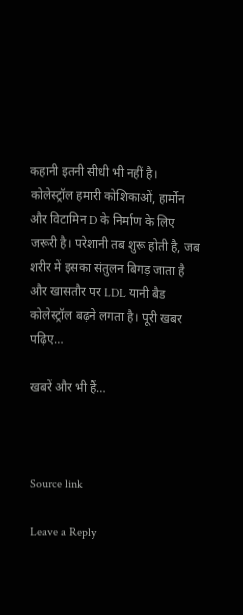कहानी इतनी सीधी भी नहीं है। कोलेस्ट्रॉल हमारी कोशिकाओं, हार्मोन और विटामिन D के निर्माण के लिए जरूरी है। परेशानी तब शुरू होती है, जब शरीर में इसका संतुलन बिगड़ जाता है और खासतौर पर LDL यानी बैड कोलेस्ट्रॉल बढ़ने लगता है। पूरी खबर पढ़िए…

खबरें और भी हैं…



Source link

Leave a Reply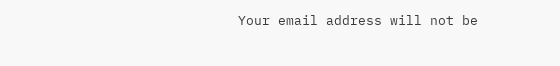Your email address will not be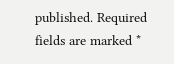published. Required fields are marked *